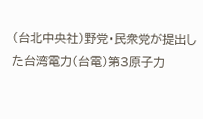(台北中央社)野党・民衆党が提出した台湾電力(台電)第3原子力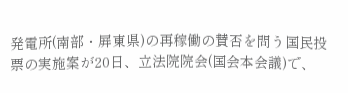発電所(南部・屏東県)の再稼働の賛否を問う国民投票の実施案が20日、立法院院会(国会本会議)で、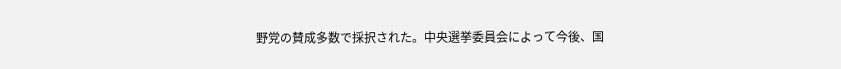野党の賛成多数で採択された。中央選挙委員会によって今後、国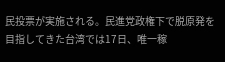民投票が実施される。民進党政権下で脱原発を目指してきた台湾では17日、唯一稼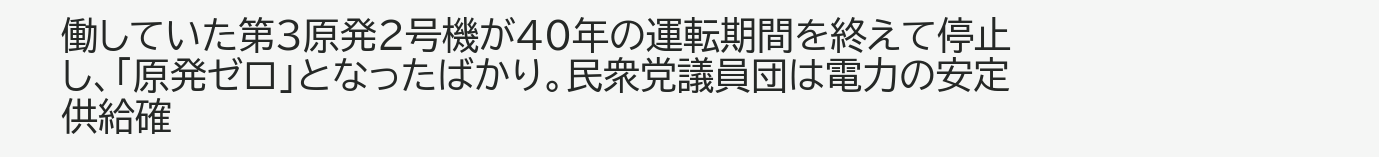働していた第3原発2号機が40年の運転期間を終えて停止し、「原発ゼロ」となったばかり。民衆党議員団は電力の安定供給確